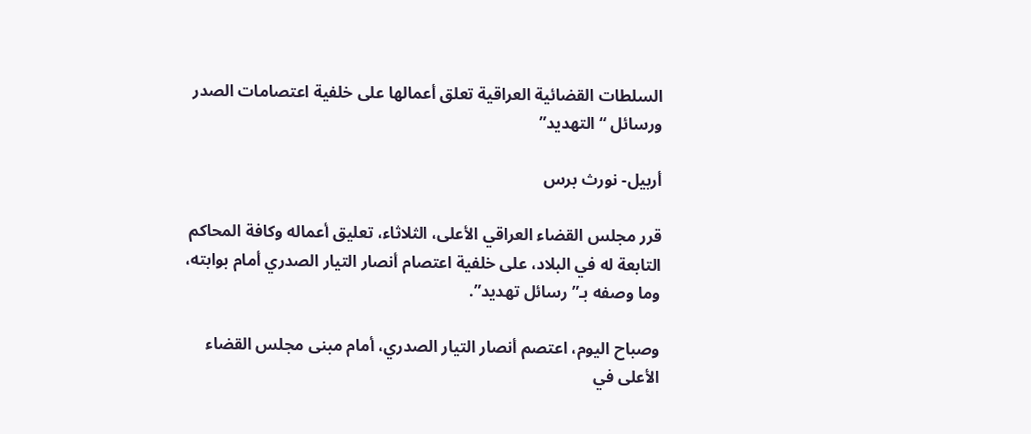السلطات القضائية العراقية تعلق أعمالها على خلفية اعتصامات الصدر ورسائل “التهديد”

أربيل- نورث برس

قرر مجلس القضاء العراقي الأعلى، الثلاثاء، تعليق أعماله وكافة المحاكم التابعة له في البلاد، على خلفية اعتصام أنصار التيار الصدري أمام بوابته، وما وصفه بـ”رسائل تهديد”.

وصباح اليوم، اعتصم أنصار التيار الصدري، أمام مبنى مجلس القضاء الأعلى في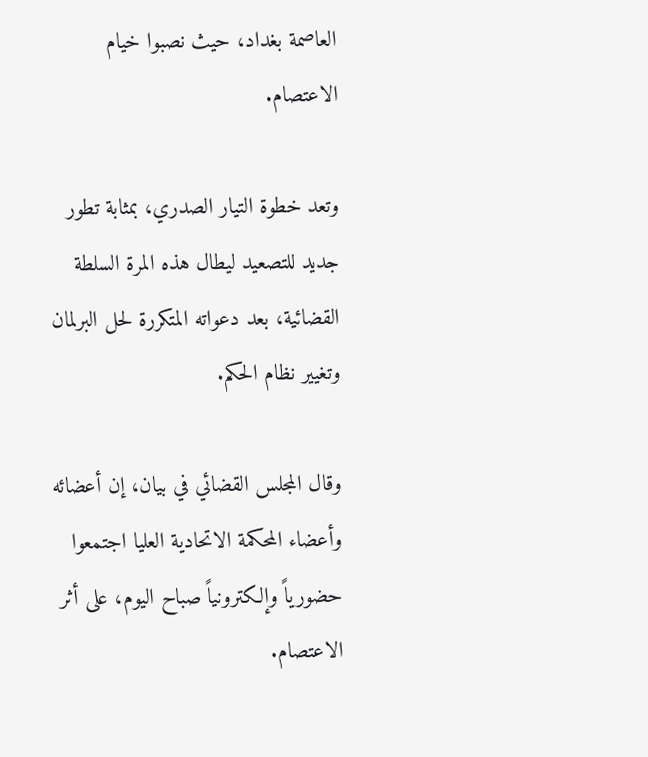العاصمة بغداد، حيث نصبوا خيام الاعتصام.

وتعد خطوة التيار الصدري، بمثابة تطور جديد للتصعيد ليطال هذه المرة السلطة القضائية، بعد دعواته المتكررة لحل البرلمان وتغيير نظام الحكم.

وقال المجلس القضائي في بيان، إن أعضائه وأعضاء المحكمة الاتحادية العليا اجتمعوا حضورياً وإلكترونياً صباح اليوم، على أثر الاعتصام.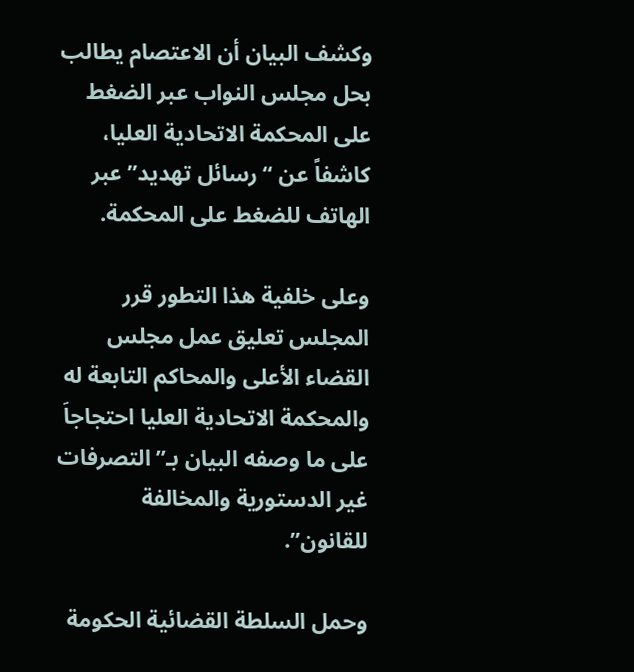وكشف البيان أن الاعتصام يطالب بحل مجلس النواب عبر الضغط على المحكمة الاتحادية العليا، كاشفاً عن “رسائل تهديد” عبر الهاتف للضغط على المحكمة.

وعلى خلفية هذا التطور قرر المجلس تعليق عمل مجلس القضاء الأعلى والمحاكم التابعة له والمحكمة الاتحادية العليا احتجاجاَ على ما وصفه البيان بـ”التصرفات غير الدستورية والمخالفة للقانون”.

وحمل السلطة القضائية الحكومة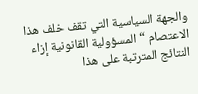والجهة السياسية التي تقف خلف هذا الاعتصام “المسؤولية القانونية إزاء النتائج المترتبة على هذا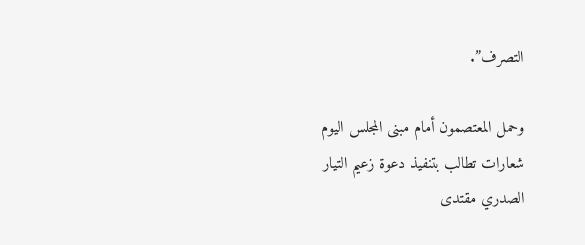التصرف”.

وحمل المعتصمون أمام مبنى المجلس اليوم شعارات تطالب بتنفيذ دعوة زعيم التيار الصدري مقتدى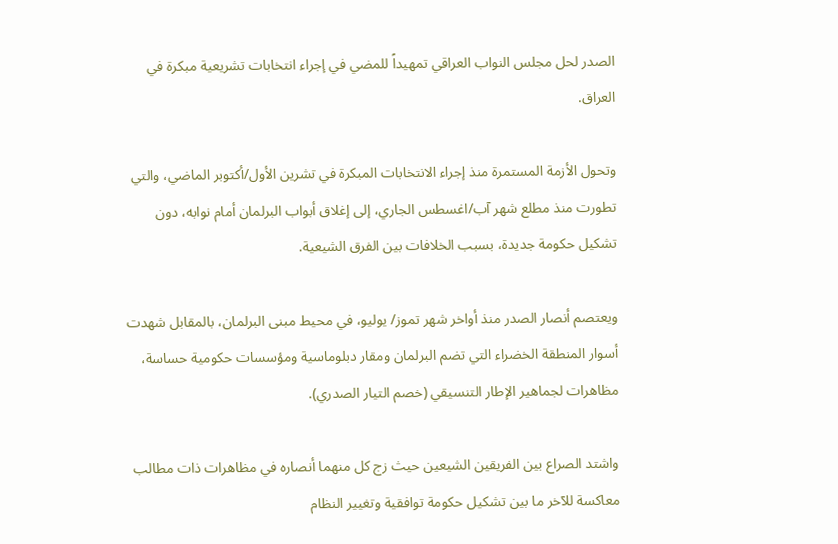الصدر لحل مجلس النواب العراقي تمهيداً للمضي في إجراء انتخابات تشريعية مبكرة في العراق.

وتحول الأزمة المستمرة منذ إجراء الانتخابات المبكرة في تشرين الأول/أكتوبر الماضي، والتي تطورت منذ مطلع شهر آب/اغسطس الجاري، إلى إغلاق أبواب البرلمان أمام نوابه، دون تشكيل حكومة جديدة، بسبب الخلافات بين الفرق الشيعية.

ويعتصم أنصار الصدر منذ أواخر شهر تموز/ يوليو، في محيط مبنى البرلمان، بالمقابل شهدت أسوار المنطقة الخضراء التي تضم البرلمان ومقار دبلوماسية ومؤسسات حكومية حساسة، مظاهرات لجماهير الإطار التنسيقي (خصم التيار الصدري).

واشتد الصراع بين الفريقين الشيعين حيث زج كل منهما أنصاره في مظاهرات ذات مطالب معاكسة للآخر ما بين تشكيل حكومة توافقية وتغيير النظام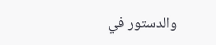والدستور في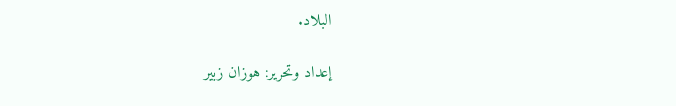البلاد.

إعداد وتحرير: هوزان زبير